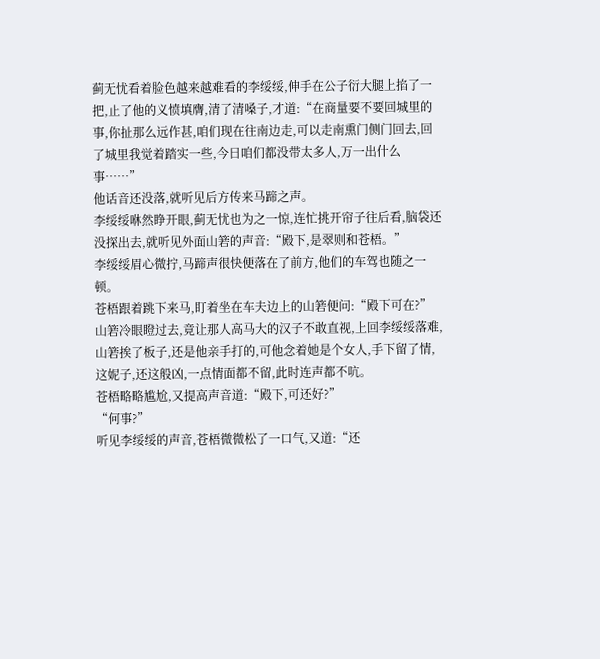蓟无忧看着脸色越来越难看的李绥绥,伸手在公子衍大腿上掐了一把,止了他的义愤填膺,清了清嗓子,才道:“在商量要不要回城里的事,你扯那么远作甚,咱们现在往南边走,可以走南熏门侧门回去,回了城里我觉着踏实一些,今日咱们都没带太多人,万一出什么事……”
他话音还没落,就听见后方传来马蹄之声。
李绥绥咻然睁开眼,蓟无忧也为之一惊,连忙挑开帘子往后看,脑袋还没探出去,就听见外面山箬的声音:“殿下,是翠则和苍梧。”
李绥绥眉心微拧,马蹄声很快便落在了前方,他们的车驾也随之一顿。
苍梧跟着跳下来马,盯着坐在车夫边上的山箬便问:“殿下可在?”
山箬冷眼瞪过去,竟让那人高马大的汉子不敢直视,上回李绥绥落难,山箬挨了板子,还是他亲手打的,可他念着她是个女人,手下留了情,这妮子,还这般凶,一点情面都不留,此时连声都不吭。
苍梧略略尴尬,又提高声音道:“殿下,可还好?”
“何事?”
听见李绥绥的声音,苍梧微微松了一口气,又道:“还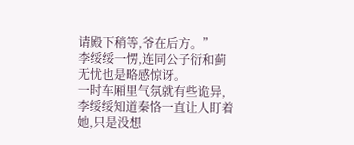请殿下稍等,爷在后方。”
李绥绥一愣,连同公子衍和蓟无忧也是略感惊讶。
一时车厢里气氛就有些诡异,李绥绥知道秦恪一直让人盯着她,只是没想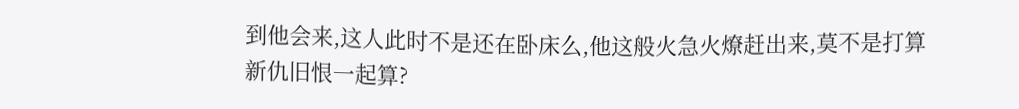到他会来,这人此时不是还在卧床么,他这般火急火燎赶出来,莫不是打算新仇旧恨一起算?